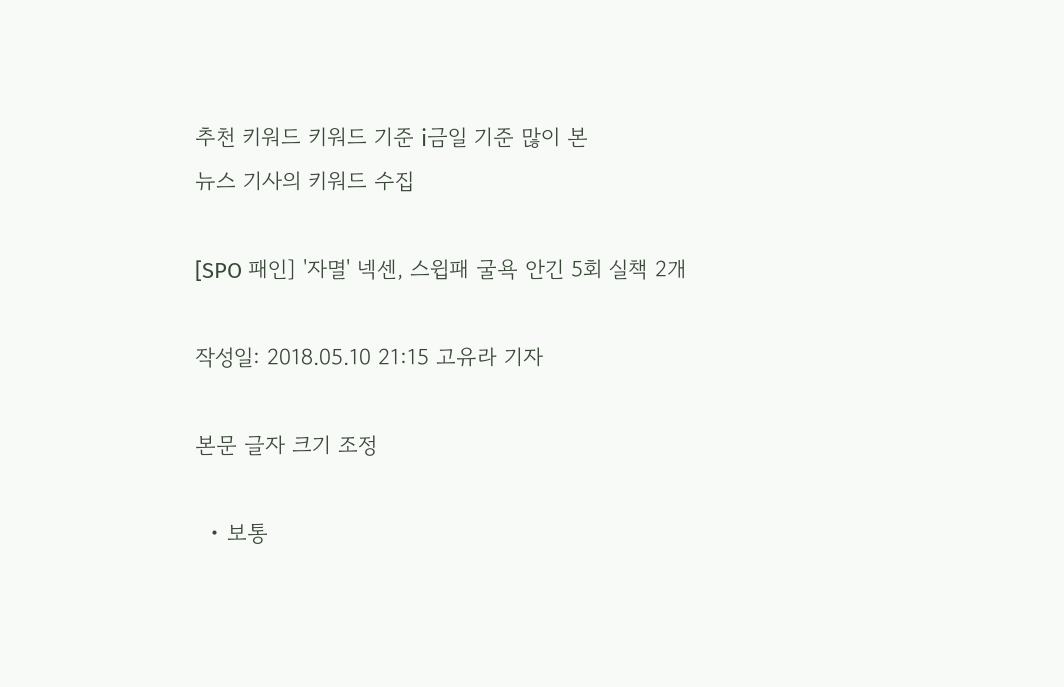추천 키워드 키워드 기준 i금일 기준 많이 본
뉴스 기사의 키워드 수집

[SPO 패인] '자멸' 넥센, 스윕패 굴욕 안긴 5회 실책 2개

작성일: 2018.05.10 21:15 고유라 기자

본문 글자 크기 조정

  • 보통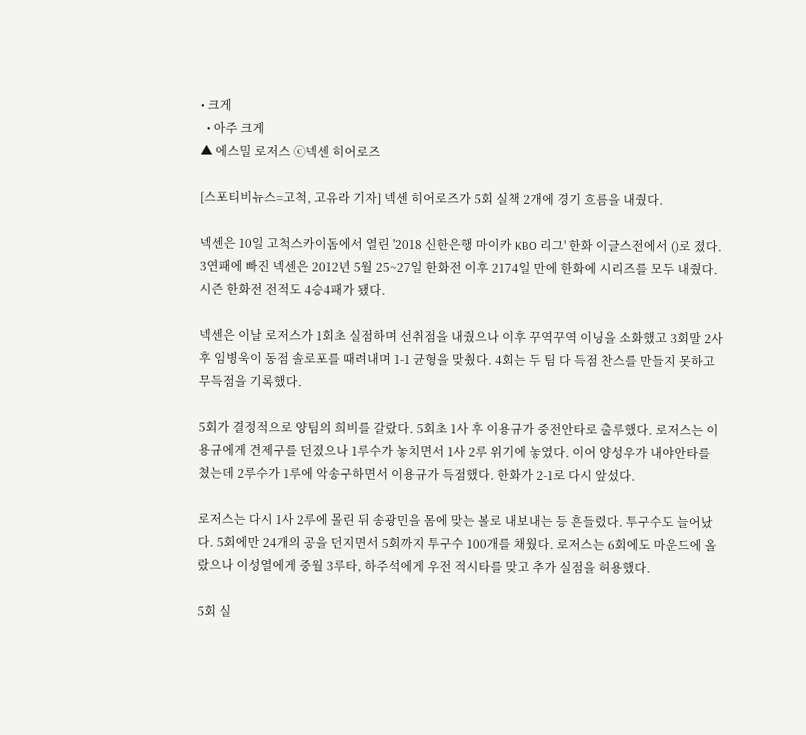• 크게
  • 아주 크게
▲ 에스밀 로저스 ⓒ넥센 히어로즈

[스포티비뉴스=고척, 고유라 기자] 넥센 히어로즈가 5회 실책 2개에 경기 흐름을 내줬다.

넥센은 10일 고척스카이돔에서 열린 '2018 신한은행 마이카 KBO 리그' 한화 이글스전에서 ()로 졌다. 3연패에 빠진 넥센은 2012년 5월 25~27일 한화전 이후 2174일 만에 한화에 시리즈를 모두 내줬다. 시즌 한화전 전적도 4승4패가 됐다.

넥센은 이날 로저스가 1회초 실점하며 선취점을 내줬으나 이후 꾸역꾸역 이닝을 소화했고 3회말 2사 후 임병욱이 동점 솔로포를 때려내며 1-1 균형을 맞췄다. 4회는 두 팀 다 득점 찬스를 만들지 못하고 무득점을 기록했다.

5회가 결정적으로 양팀의 희비를 갈랐다. 5회초 1사 후 이용규가 중전안타로 출루했다. 로저스는 이용규에게 견제구를 던졌으나 1루수가 놓치면서 1사 2루 위기에 놓였다. 이어 양성우가 내야안타를 쳤는데 2루수가 1루에 악송구하면서 이용규가 득점했다. 한화가 2-1로 다시 앞섰다.

로저스는 다시 1사 2루에 몰린 뒤 송광민을 몸에 맞는 볼로 내보내는 등 흔들렸다. 투구수도 늘어났다. 5회에만 24개의 공을 던지면서 5회까지 투구수 100개를 채웠다. 로저스는 6회에도 마운드에 올랐으나 이성열에게 중월 3루타, 하주석에게 우전 적시타를 맞고 추가 실점을 허용했다.

5회 실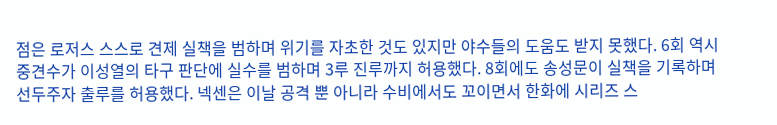점은 로저스 스스로 견제 실책을 범하며 위기를 자초한 것도 있지만 야수들의 도움도 받지 못했다. 6회 역시 중견수가 이성열의 타구 판단에 실수를 범하며 3루 진루까지 허용했다. 8회에도 송성문이 실책을 기록하며 선두주자 출루를 허용했다. 넥센은 이날 공격 뿐 아니라 수비에서도 꼬이면서 한화에 시리즈 스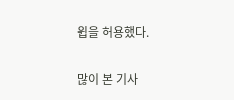윕을 허용했다.

많이 본 기사